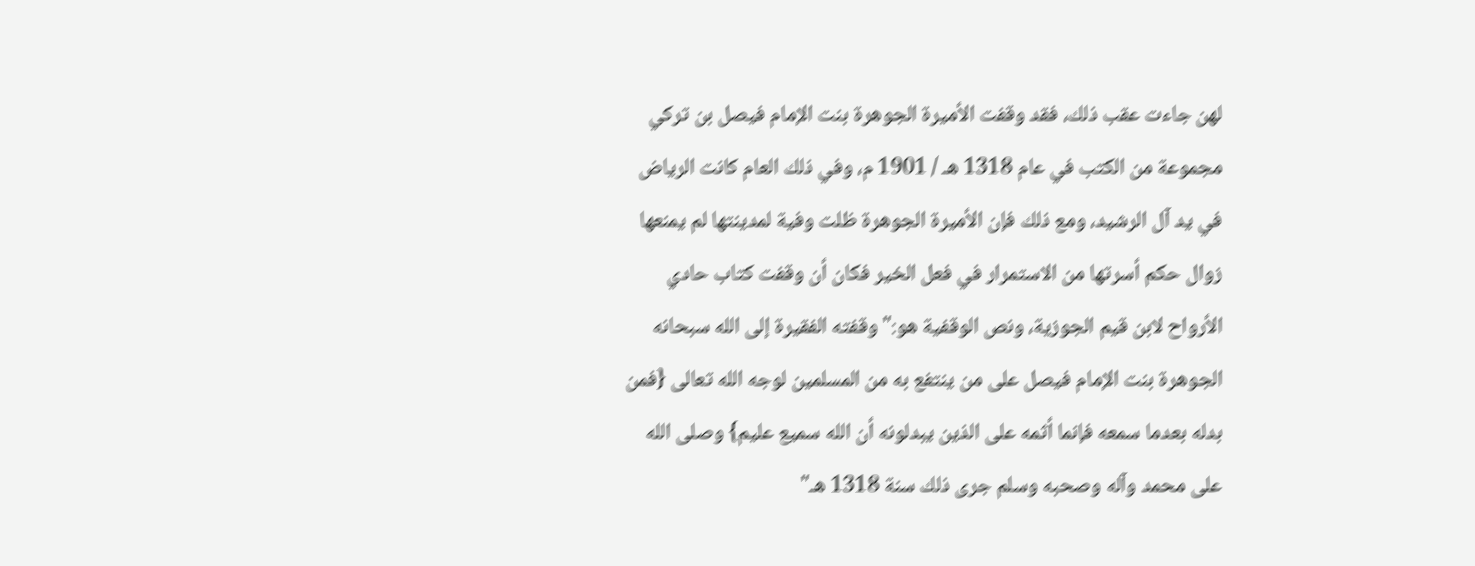لهن جاءت عقب ذلك، فقد وقفت الأميرة الجوهرة بنت الإمام فيصل بن تركي مجموعة من الكتب في عام 1318 هـ / 1901 م، وفي ذلك العام كانت الرياض في يد آل الرشيد، ومع ذلك فإن الأميرة الجوهرة ظلت وفية لمدينتها لم يمنعها زوال حكم أسرتها من الاستمرار في فعل الخير فكان أن وقفت كتاب حادي الأرواح لابن قيم الجوزية، ونص الوقفية هو:"وقفته الفقيرة إلى الله سبحانه الجوهرة بنت الإمام فيصل على من ينتفع به من المسلمين لوجه الله تعالى {فمن بدله بعدما سمعه فإنما أثمه على الذين يبدلونه أن الله سميع عليم} وصلى الله على محمد وآله وصحبه وسلم جرى ذلك سنة 1318 هـ"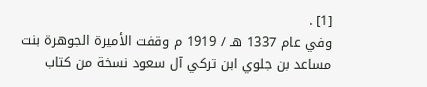[1] .
وفي عام 1337 هـ / 1919 م وقفت الأميرة الجوهرة بنت مساعد بن جلوي ابن تركي آل سعود نسخة من كتاب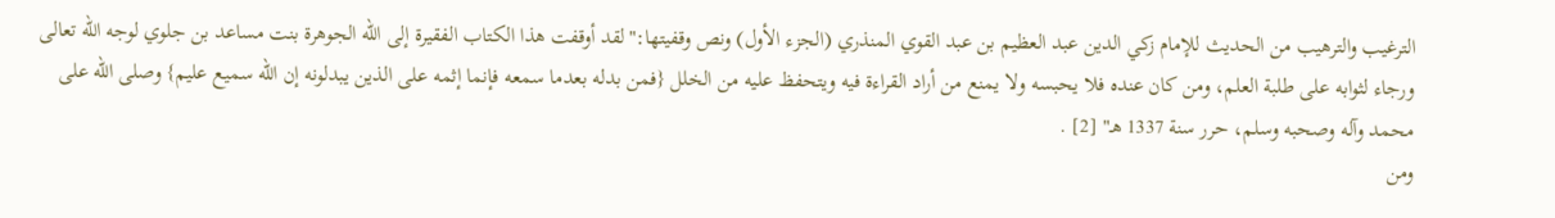الترغيب والترهيب من الحديث للإمام زكي الدين عبد العظيم بن عبد القوي المنذري (الجزء الأول) ونص وقفيتها:"لقد أوقفت هذا الكتاب الفقيرة إلى الله الجوهرة بنت مساعد بن جلوي لوجه الله تعالى ورجاء لثوابه على طلبة العلم، ومن كان عنده فلا يحبسه ولا يمنع من أراد القراءة فيه ويتحفظ عليه من الخلل {فمن بدله بعدما سمعه فإنما إثمه على الذين يبدلونه إن الله سميع عليم} وصلى الله على محمد وآله وصحبه وسلم، حرر سنة 1337 هـ" [2] .
ومن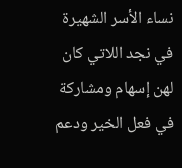نساء الأسر الشهيرة في نجد اللاتي كان لهن إسهام ومشاركة في فعل الخير ودعم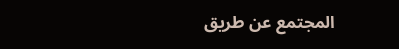المجتمع عن طريق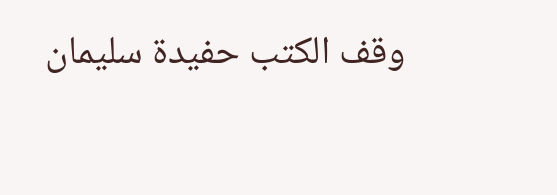وقف الكتب حفيدة سليمان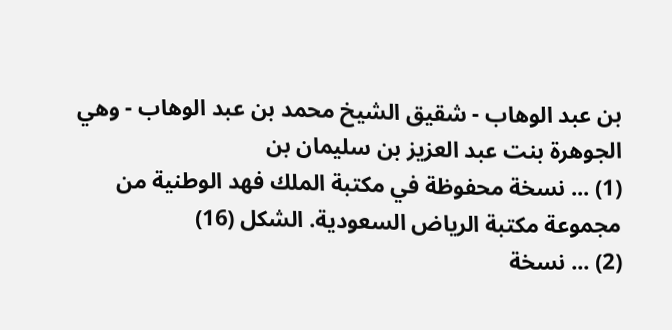بن عبد الوهاب - شقيق الشيخ محمد بن عبد الوهاب - وهي الجوهرة بنت عبد العزيز بن سليمان بن
(1) ... نسخة محفوظة في مكتبة الملك فهد الوطنية من مجموعة مكتبة الرياض السعودية. الشكل (16)
(2) ... نسخة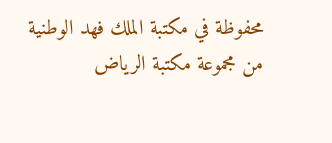محفوظة في مكتبة الملك فهد الوطنية من مجموعة مكتبة الرياض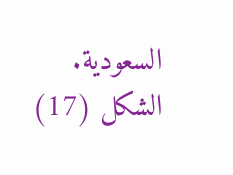السعودية. الشكل (17)